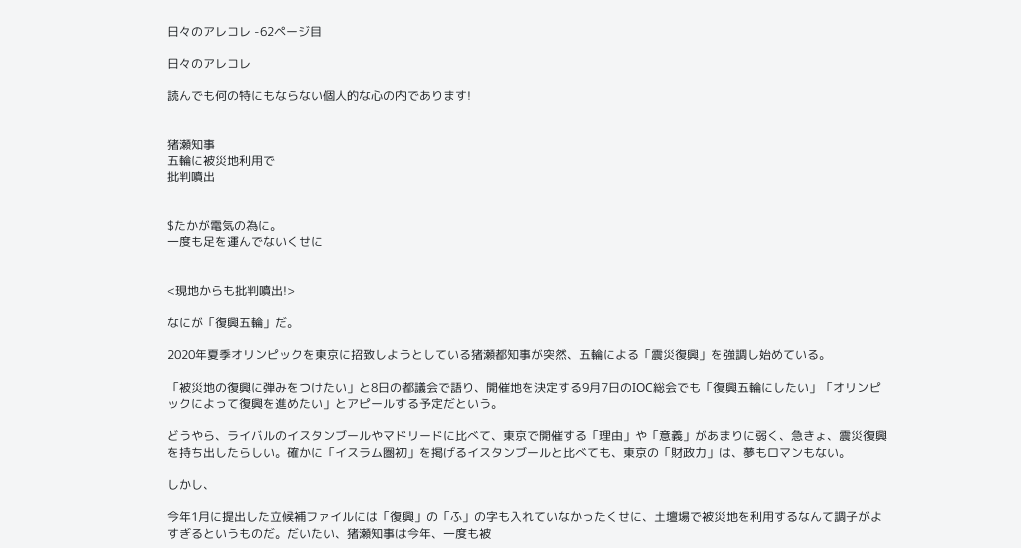日々のアレコレ -62ページ目

日々のアレコレ

読んでも何の特にもならない個人的な心の内であります!


猪瀬知事
五輪に被災地利用で
批判噴出


$たかが電気の為に。
一度も足を運んでないくせに


<現地からも批判噴出!>

なにが「復興五輪」だ。

2020年夏季オリンピックを東京に招致しようとしている猪瀬都知事が突然、五輪による「震災復興」を強調し始めている。

「被災地の復興に弾みをつけたい」と8日の都議会で語り、開催地を決定する9月7日のIOC総会でも「復興五輪にしたい」「オリンピックによって復興を進めたい」とアピールする予定だという。

どうやら、ライバルのイスタンブールやマドリードに比べて、東京で開催する「理由」や「意義」があまりに弱く、急きょ、震災復興を持ち出したらしい。確かに「イスラム圏初」を掲げるイスタンブールと比べても、東京の「財政力」は、夢もロマンもない。

しかし、

今年1月に提出した立候補ファイルには「復興」の「ふ」の字も入れていなかったくせに、土壇場で被災地を利用するなんて調子がよすぎるというものだ。だいたい、猪瀬知事は今年、一度も被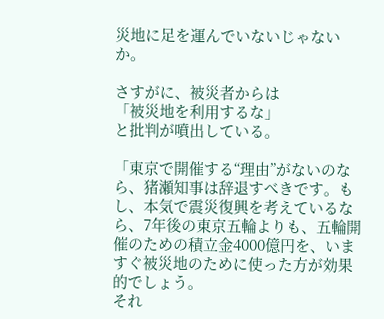災地に足を運んでいないじゃないか。

さすがに、被災者からは
「被災地を利用するな」
と批判が噴出している。

「東京で開催する“理由”がないのなら、猪瀬知事は辞退すべきです。もし、本気で震災復興を考えているなら、7年後の東京五輪よりも、五輪開催のための積立金4000億円を、いますぐ被災地のために使った方が効果的でしょう。
それ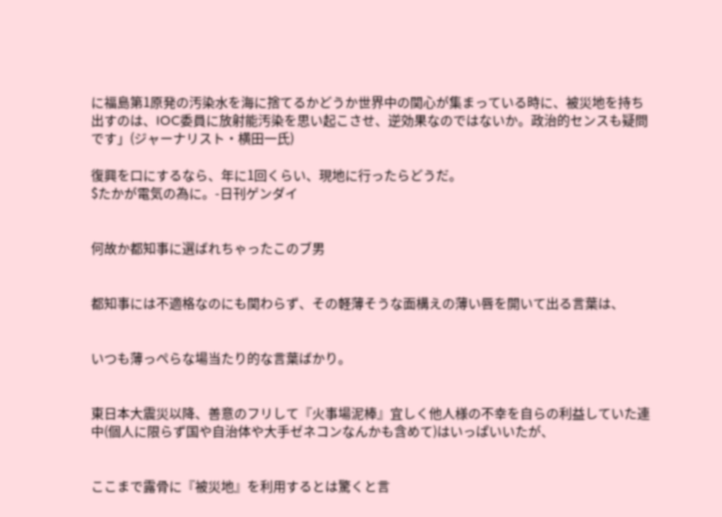に福島第1原発の汚染水を海に捨てるかどうか世界中の関心が集まっている時に、被災地を持ち出すのは、IOC委員に放射能汚染を思い起こさせ、逆効果なのではないか。政治的センスも疑問です」(ジャーナリスト・横田一氏)

復興を口にするなら、年に1回くらい、現地に行ったらどうだ。
$たかが電気の為に。-日刊ゲンダイ


何故か都知事に選ばれちゃったこのブ男


都知事には不適格なのにも関わらず、その軽薄そうな面構えの薄い唇を開いて出る言葉は、


いつも薄っぺらな場当たり的な言葉ばかり。


東日本大震災以降、善意のフリして『火事場泥棒』宜しく他人様の不幸を自らの利益していた連中(個人に限らず国や自治体や大手ゼネコンなんかも含めて)はいっぱいいたが、


ここまで露骨に『被災地』を利用するとは驚くと言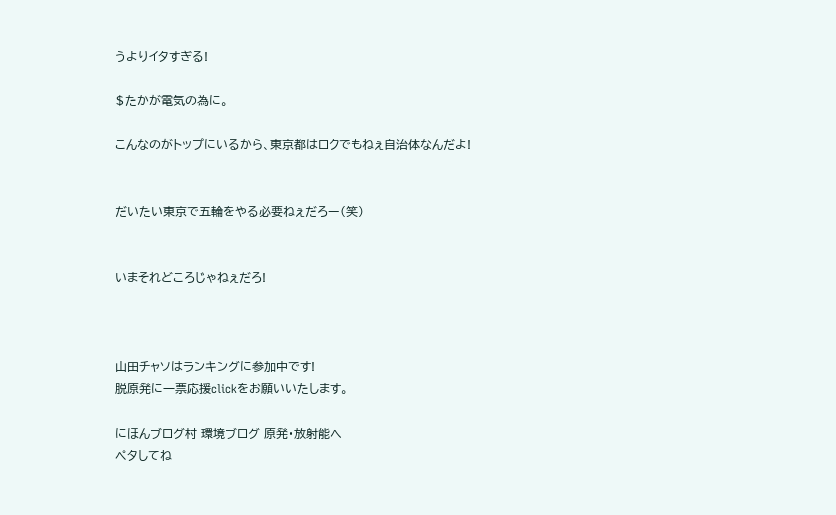うよりイタすぎる!

$たかが電気の為に。

こんなのがトップにいるから、東京都はロクでもねぇ自治体なんだよ!


だいたい東京で五輪をやる必要ねぇだろー(笑)


いまそれどころじゃねぇだろ!



山田チャソはランキングに参加中です!
脱原発に一票応援clickをお願いいたします。

にほんブログ村 環境ブログ 原発・放射能へ
ペタしてね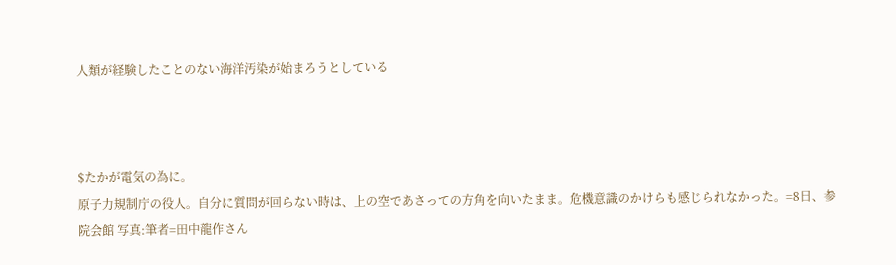人類が経験したことのない海洋汚染が始まろうとしている



$たかが電気の為に。
原子力規制庁の役人。自分に質問が回らない時は、上の空であさっての方角を向いたまま。危機意識のかけらも感じられなかった。=8日、参院会館 写真:筆者=田中龍作さん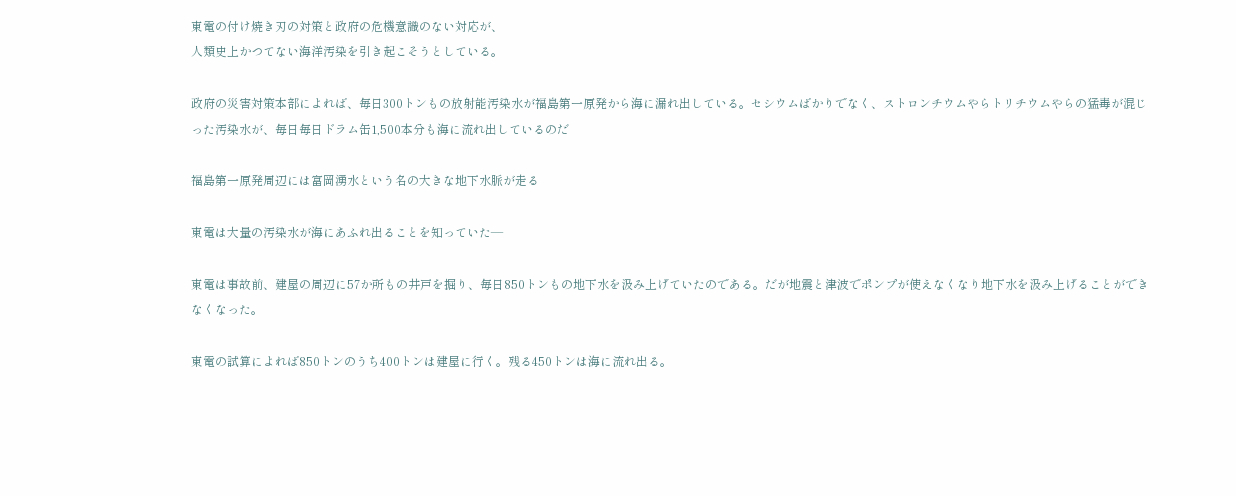東電の付け焼き刃の対策と政府の危機意識のない対応が、
人類史上かつてない海洋汚染を引き起こそうとしている。

政府の災害対策本部によれば、毎日300トンもの放射能汚染水が福島第一原発から海に漏れ出している。セシウムばかりでなく、ストロンチウムやらトリチウムやらの猛毒が混じった汚染水が、毎日毎日ドラム缶1,500本分も海に流れ出しているのだ

福島第一原発周辺には富岡湧水という名の大きな地下水脈が走る

東電は大量の汚染水が海にあふれ出ることを知っていた―

東電は事故前、建屋の周辺に57か所もの井戸を掘り、毎日850トンもの地下水を汲み上げていたのである。だが地震と津波でポンプが使えなくなり地下水を汲み上げることができなくなった。

東電の試算によれば850トンのうち400トンは建屋に行く。残る450トンは海に流れ出る。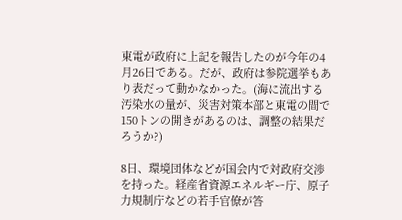東電が政府に上記を報告したのが今年の4月26日である。だが、政府は参院選挙もあり表だって動かなかった。(海に流出する汚染水の量が、災害対策本部と東電の間で150トンの開きがあるのは、調整の結果だろうか?)

8日、環境団体などが国会内で対政府交渉を持った。経産省資源エネルギー庁、原子力規制庁などの若手官僚が答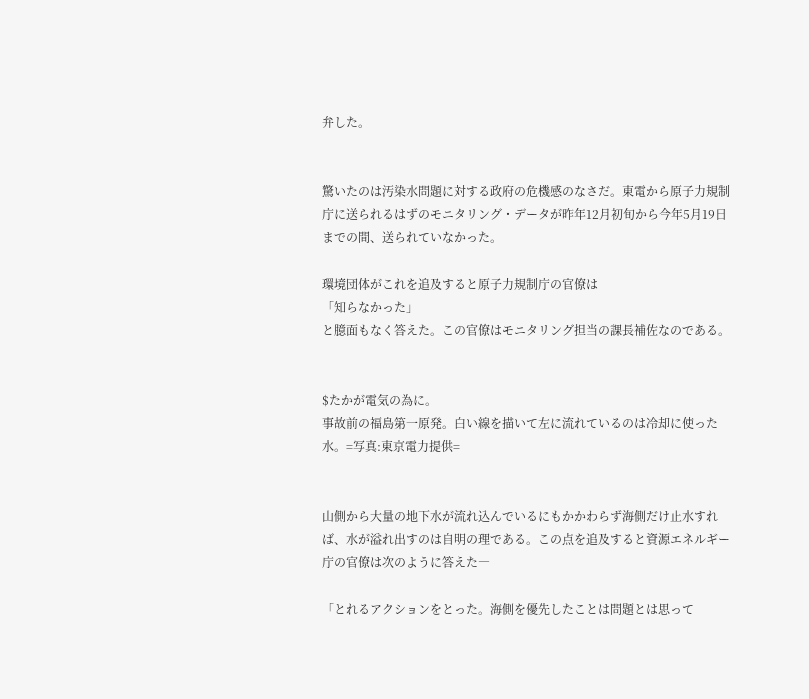弁した。


驚いたのは汚染水問題に対する政府の危機感のなさだ。東電から原子力規制庁に送られるはずのモニタリング・データが昨年12月初旬から今年5月19日までの間、送られていなかった。

環境団体がこれを追及すると原子力規制庁の官僚は
「知らなかった」
と臆面もなく答えた。この官僚はモニタリング担当の課長補佐なのである。


$たかが電気の為に。
事故前の福島第一原発。白い線を描いて左に流れているのは冷却に使った水。=写真:東京電力提供=


山側から大量の地下水が流れ込んでいるにもかかわらず海側だけ止水すれば、水が溢れ出すのは自明の理である。この点を追及すると資源エネルギー庁の官僚は次のように答えた―

「とれるアクションをとった。海側を優先したことは問題とは思って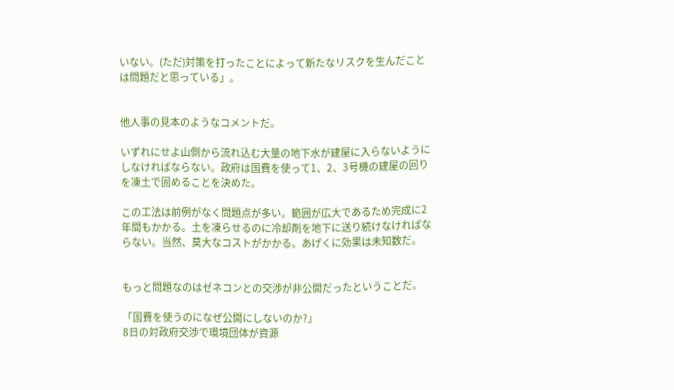いない。(ただ)対策を打ったことによって新たなリスクを生んだことは問題だと思っている」。


他人事の見本のようなコメントだ。

いずれにせよ山側から流れ込む大量の地下水が建屋に入らないようにしなければならない。政府は国費を使って1、2、3号機の建屋の回りを凍土で固めることを決めた。

この工法は前例がなく問題点が多い。範囲が広大であるため完成に2年間もかかる。土を凍らせるのに冷却剤を地下に送り続けなければならない。当然、莫大なコストがかかる。あげくに効果は未知数だ。


もっと問題なのはゼネコンとの交渉が非公開だったということだ。

「国費を使うのになぜ公開にしないのか?」
8日の対政府交渉で環境団体が資源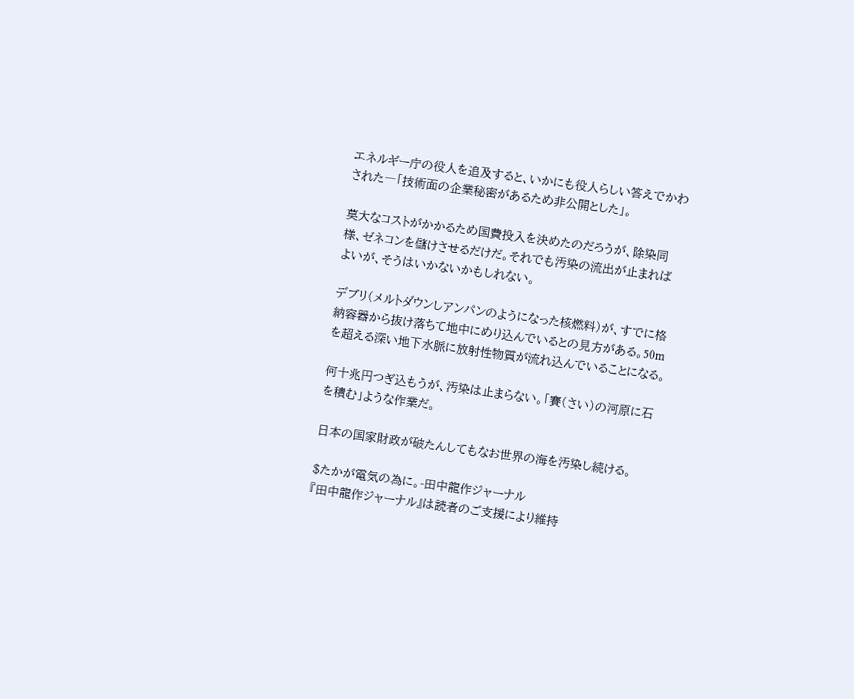エネルギー庁の役人を追及すると、いかにも役人らしい答えでかわされた―「技術面の企業秘密があるため非公開とした」。

莫大なコストがかかるため国費投入を決めたのだろうが、除染同様、ゼネコンを儲けさせるだけだ。それでも汚染の流出が止まればよいが、そうはいかないかもしれない。

デブリ(メルトダウンしアンパンのようになった核燃料)が、すでに格納容器から抜け落ちて地中にめり込んでいるとの見方がある。50mを超える深い地下水脈に放射性物質が流れ込んでいることになる。

何十兆円つぎ込もうが、汚染は止まらない。「賽(さい)の河原に石を積む」ような作業だ。

日本の国家財政が破たんしてもなお世界の海を汚染し続ける。

$たかが電気の為に。-田中龍作ジャーナル
『田中龍作ジャーナル』は読者のご支援により維持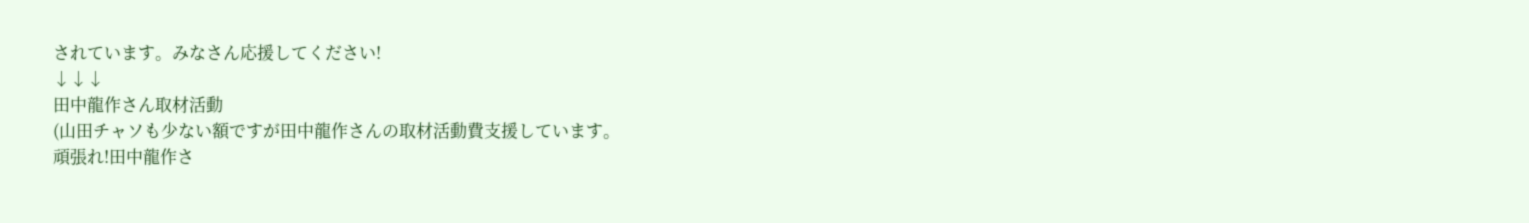されています。みなさん応援してください!
↓↓↓
田中龍作さん取材活動
(山田チャソも少ない額ですが田中龍作さんの取材活動費支援しています。
頑張れ!田中龍作さ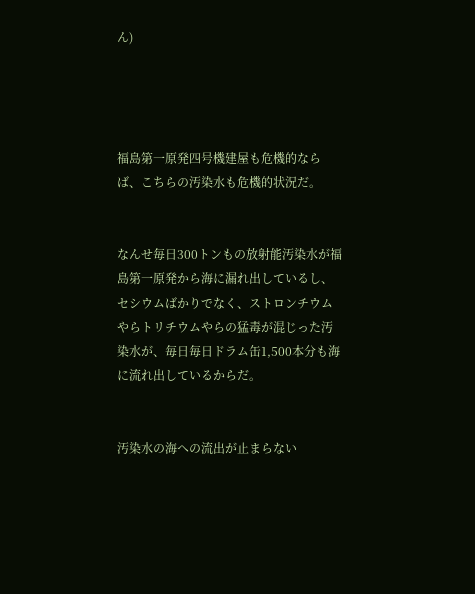ん)




福島第一原発四号機建屋も危機的ならば、こちらの汚染水も危機的状況だ。


なんせ毎日300トンもの放射能汚染水が福島第一原発から海に漏れ出しているし、セシウムばかりでなく、ストロンチウムやらトリチウムやらの猛毒が混じった汚染水が、毎日毎日ドラム缶1,500本分も海に流れ出しているからだ。


汚染水の海への流出が止まらない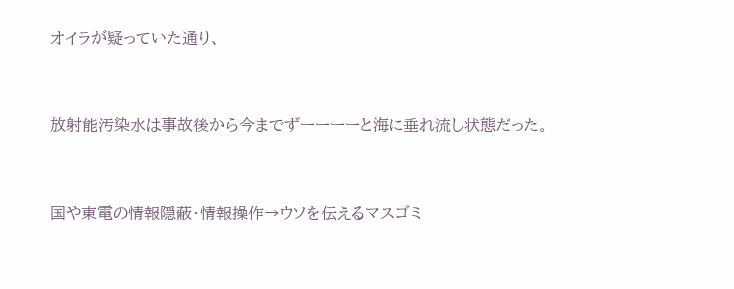オイラが疑っていた通り、


放射能汚染水は事故後から今までずーーーーと海に垂れ流し状態だった。


国や東電の情報隠蔽・情報操作→ウソを伝えるマスゴミ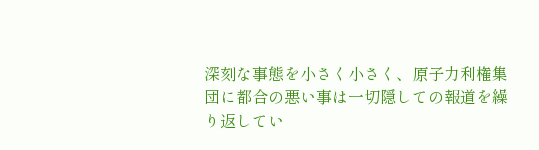深刻な事態を小さく小さく、原子力利権集団に都合の悪い事は一切隠しての報道を繰り返してい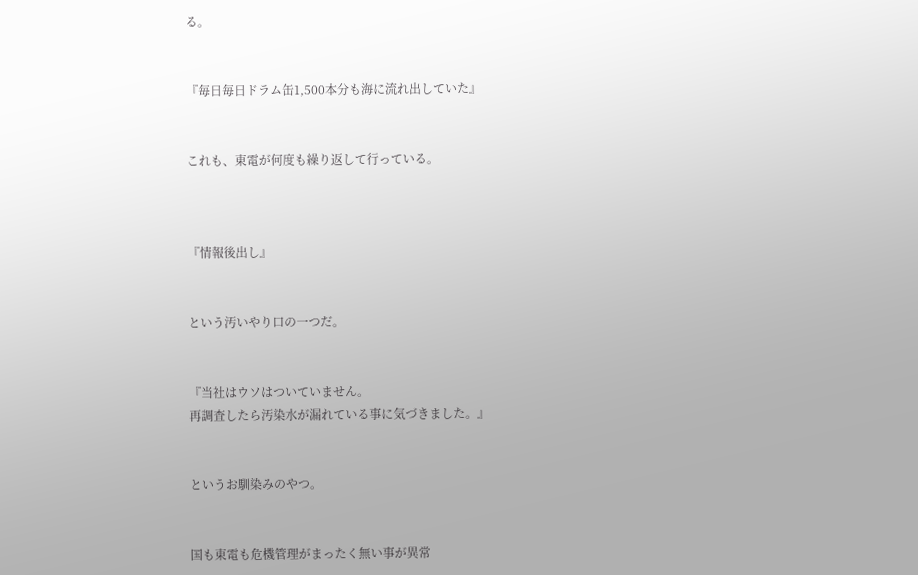る。


『毎日毎日ドラム缶1,500本分も海に流れ出していた』


これも、東電が何度も繰り返して行っている。



『情報後出し』


という汚いやり口の一つだ。


『当社はウソはついていません。
再調査したら汚染水が漏れている事に気づきました。』


というお馴染みのやつ。


国も東電も危機管理がまったく無い事が異常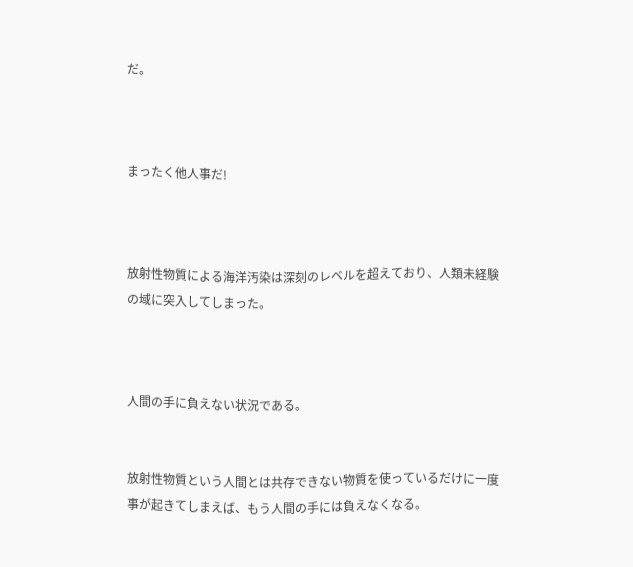だ。



まったく他人事だ!



放射性物質による海洋汚染は深刻のレベルを超えており、人類未経験の域に突入してしまった。



人間の手に負えない状況である。


放射性物質という人間とは共存できない物質を使っているだけに一度事が起きてしまえば、もう人間の手には負えなくなる。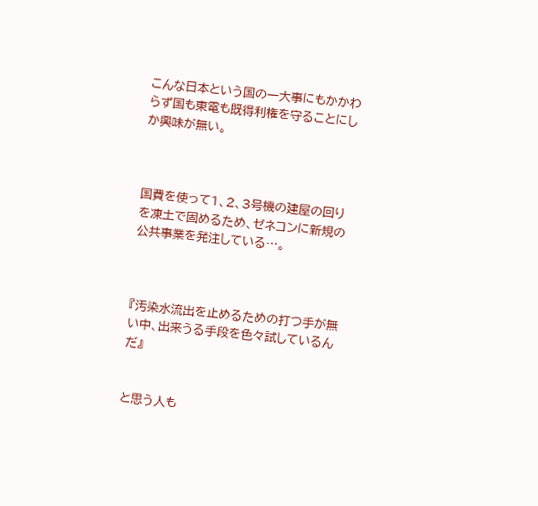こんな日本という国の一大事にもかかわらず国も東電も既得利権を守ることにしか興味が無い。



国費を使って1、2、3号機の建屋の回りを凍土で固めるため、ゼネコンに新規の公共事業を発注している…。



『汚染水流出を止めるための打つ手が無い中、出来うる手段を色々試しているんだ』


と思う人も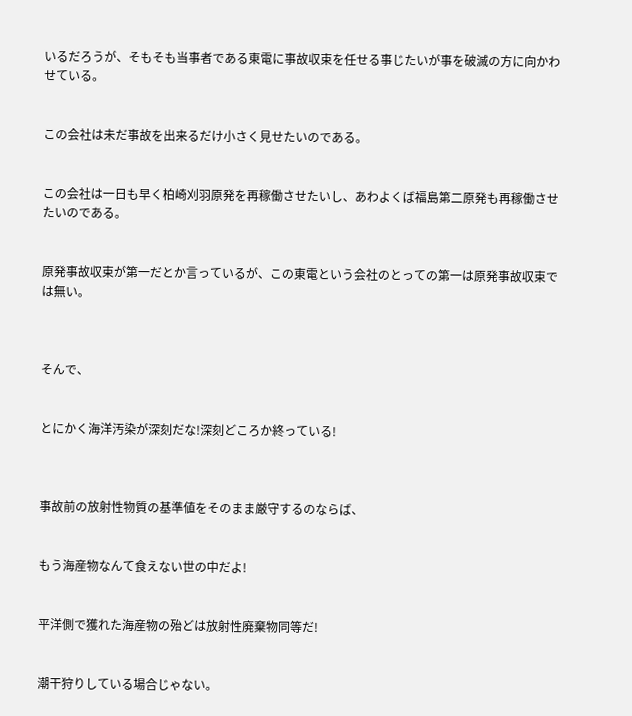いるだろうが、そもそも当事者である東電に事故収束を任せる事じたいが事を破滅の方に向かわせている。


この会社は未だ事故を出来るだけ小さく見せたいのである。


この会社は一日も早く柏崎刈羽原発を再稼働させたいし、あわよくば福島第二原発も再稼働させたいのである。


原発事故収束が第一だとか言っているが、この東電という会社のとっての第一は原発事故収束では無い。



そんで、


とにかく海洋汚染が深刻だな!深刻どころか終っている!



事故前の放射性物質の基準値をそのまま厳守するのならば、


もう海産物なんて食えない世の中だよ!


平洋側で獲れた海産物の殆どは放射性廃棄物同等だ!


潮干狩りしている場合じゃない。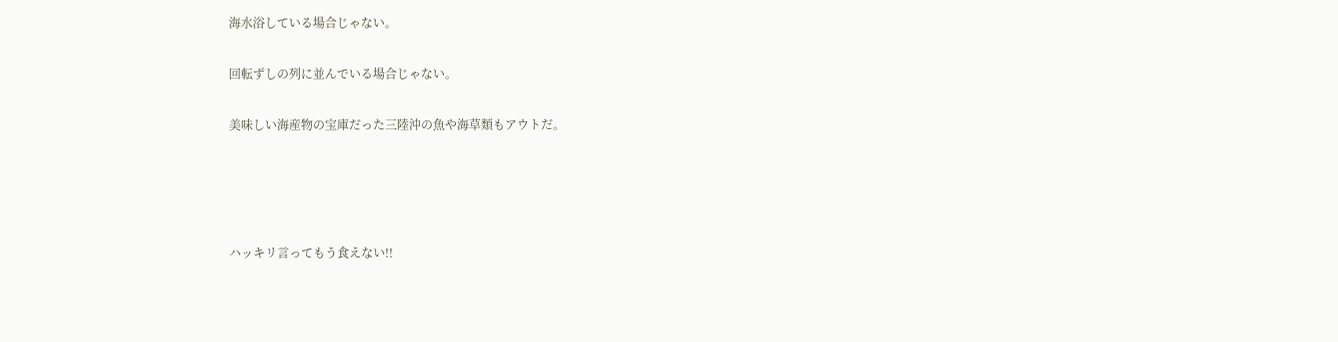海水浴している場合じゃない。

回転ずしの列に並んでいる場合じゃない。

美味しい海産物の宝庫だった三陸沖の魚や海草類もアウトだ。




ハッキリ言ってもう食えない!!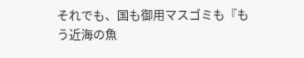それでも、国も御用マスゴミも『もう近海の魚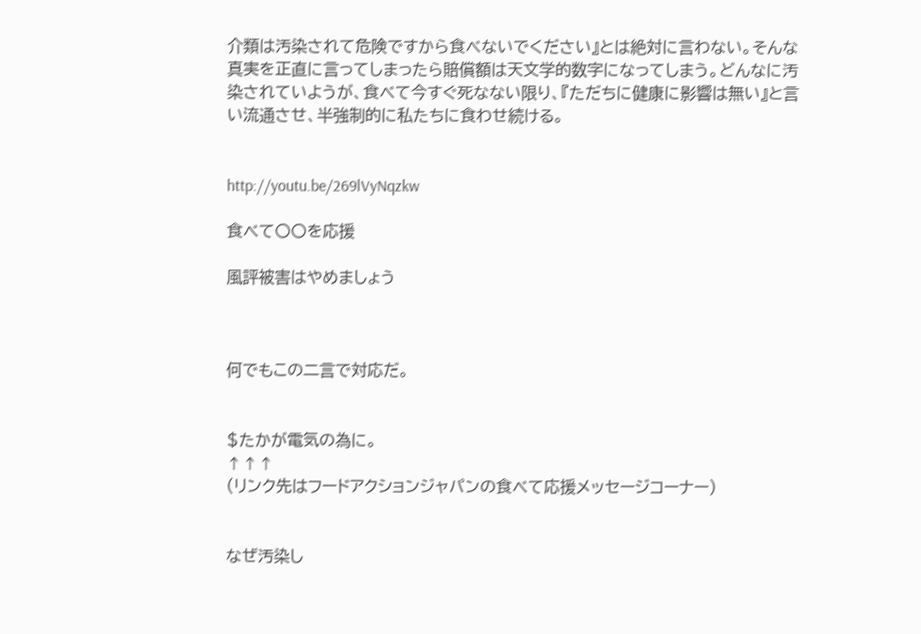介類は汚染されて危険ですから食べないでください』とは絶対に言わない。そんな真実を正直に言ってしまったら賠償額は天文学的数字になってしまう。どんなに汚染されていようが、食べて今すぐ死なない限り、『ただちに健康に影響は無い』と言い流通させ、半強制的に私たちに食わせ続ける。


http://youtu.be/269lVyNqzkw

食べて〇〇を応援

風評被害はやめましょう



何でもこの二言で対応だ。


$たかが電気の為に。
↑↑↑
(リンク先はフードアクションジャパンの食べて応援メッセージコーナー)


なぜ汚染し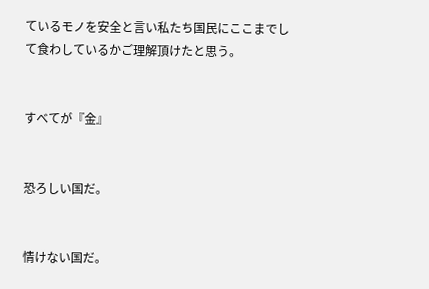ているモノを安全と言い私たち国民にここまでして食わしているかご理解頂けたと思う。


すべてが『金』


恐ろしい国だ。


情けない国だ。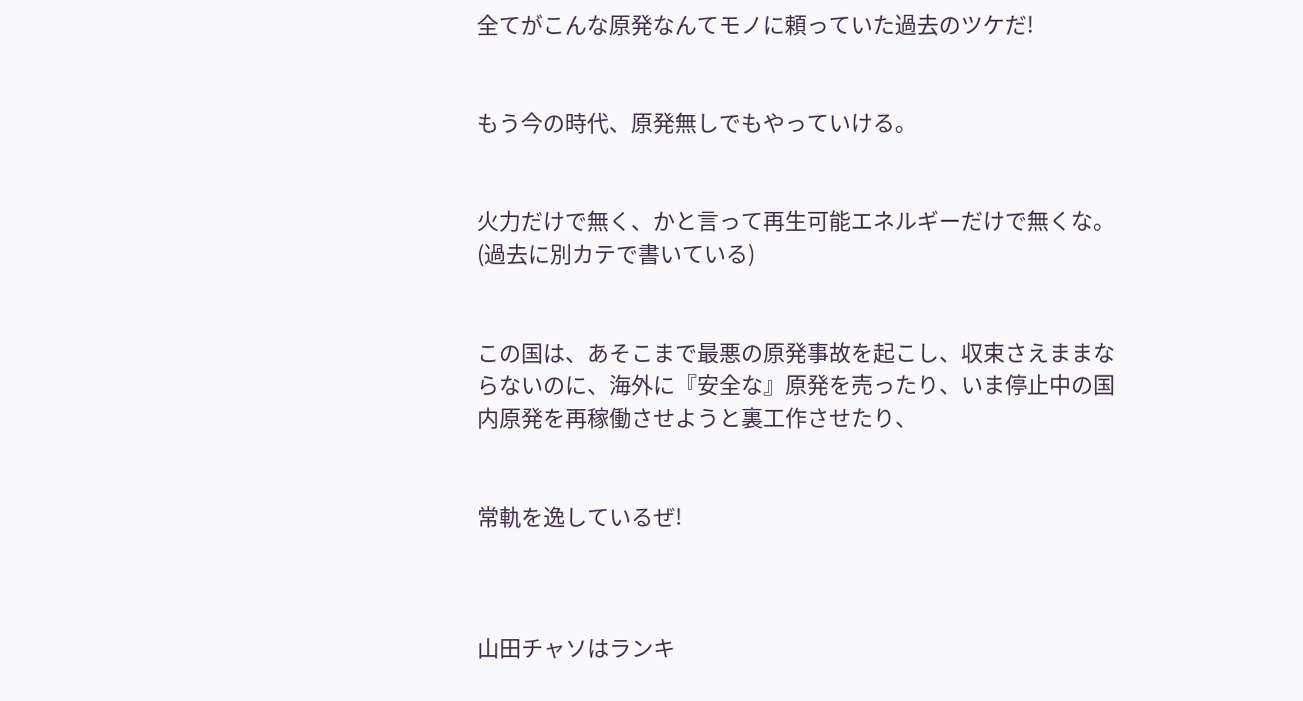全てがこんな原発なんてモノに頼っていた過去のツケだ!


もう今の時代、原発無しでもやっていける。


火力だけで無く、かと言って再生可能エネルギーだけで無くな。
(過去に別カテで書いている)


この国は、あそこまで最悪の原発事故を起こし、収束さえままならないのに、海外に『安全な』原発を売ったり、いま停止中の国内原発を再稼働させようと裏工作させたり、


常軌を逸しているぜ!



山田チャソはランキ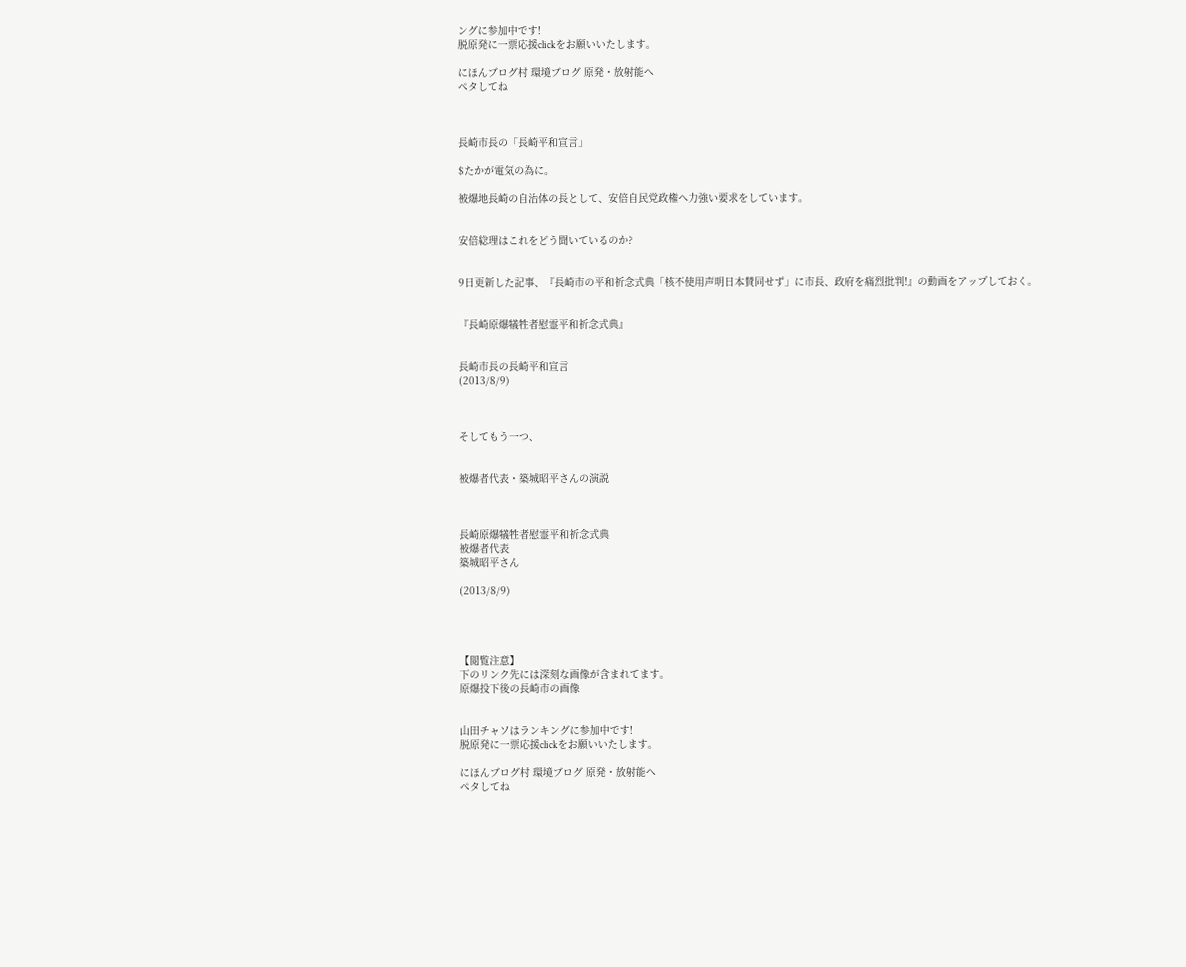ングに参加中です!
脱原発に一票応援clickをお願いいたします。

にほんブログ村 環境ブログ 原発・放射能へ
ペタしてね



長崎市長の「長崎平和宣言」

$たかが電気の為に。

被爆地長崎の自治体の長として、安倍自民党政権へ力強い要求をしています。


安倍総理はこれをどう聞いているのか?


9日更新した記事、『長崎市の平和祈念式典「核不使用声明日本賛同せず」に市長、政府を痛烈批判!』の動画をアップしておく。


『長崎原爆犠牲者慰霊平和祈念式典』


長崎市長の長崎平和宣言
(2013/8/9)



そしてもう一つ、


被爆者代表・築城昭平さんの演説



長崎原爆犠牲者慰霊平和祈念式典
被爆者代表
築城昭平さん

(2013/8/9)




【閲覧注意】
下のリンク先には深刻な画像が含まれてます。
原爆投下後の長崎市の画像


山田チャソはランキングに参加中です!
脱原発に一票応援clickをお願いいたします。

にほんブログ村 環境ブログ 原発・放射能へ
ペタしてね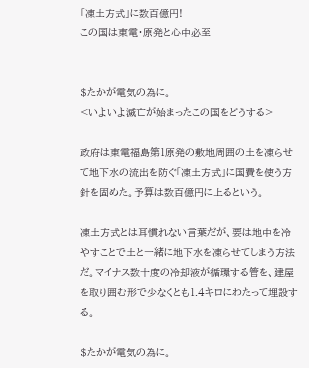「凍土方式」に数百億円!
この国は東電・原発と心中必至


$たかが電気の為に。
<いよいよ滅亡が始まったこの国をどうする>

政府は東電福島第1原発の敷地周囲の土を凍らせて地下水の流出を防ぐ「凍土方式」に国費を使う方針を固めた。予算は数百億円に上るという。

凍土方式とは耳慣れない言葉だが、要は地中を冷やすことで土と一緒に地下水を凍らせてしまう方法だ。マイナス数十度の冷却液が循環する管を、建屋を取り囲む形で少なくとも1.4キロにわたって埋設する。

$たかが電気の為に。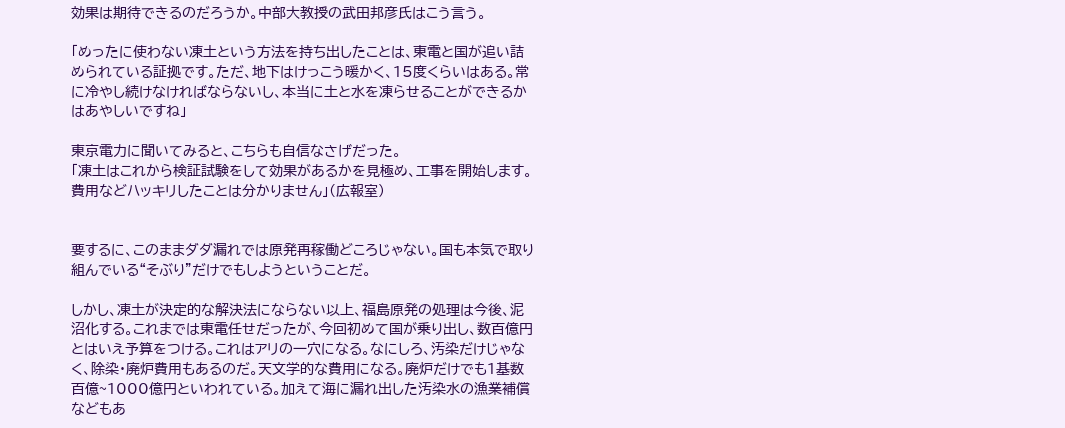効果は期待できるのだろうか。中部大教授の武田邦彦氏はこう言う。

「めったに使わない凍土という方法を持ち出したことは、東電と国が追い詰められている証拠です。ただ、地下はけっこう暖かく、15度くらいはある。常に冷やし続けなければならないし、本当に土と水を凍らせることができるかはあやしいですね」

東京電力に聞いてみると、こちらも自信なさげだった。
「凍土はこれから検証試験をして効果があるかを見極め、工事を開始します。費用などハッキリしたことは分かりません」(広報室)


要するに、このままダダ漏れでは原発再稼働どころじゃない。国も本気で取り組んでいる“そぶり”だけでもしようということだ。

しかし、凍土が決定的な解決法にならない以上、福島原発の処理は今後、泥沼化する。これまでは東電任せだったが、今回初めて国が乗り出し、数百億円とはいえ予算をつける。これはアリの一穴になる。なにしろ、汚染だけじゃなく、除染・廃炉費用もあるのだ。天文学的な費用になる。廃炉だけでも1基数百億~1000億円といわれている。加えて海に漏れ出した汚染水の漁業補償などもあ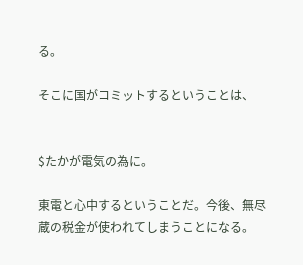る。

そこに国がコミットするということは、


$たかが電気の為に。

東電と心中するということだ。今後、無尽蔵の税金が使われてしまうことになる。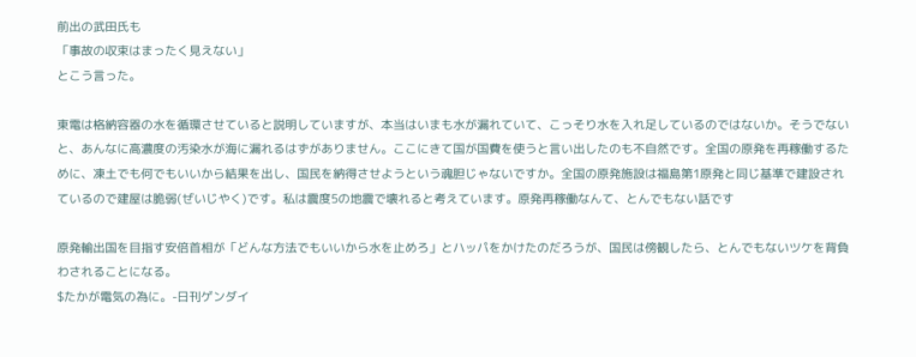前出の武田氏も
「事故の収束はまったく見えない」
とこう言った。

東電は格納容器の水を循環させていると説明していますが、本当はいまも水が漏れていて、こっそり水を入れ足しているのではないか。そうでないと、あんなに高濃度の汚染水が海に漏れるはずがありません。ここにきて国が国費を使うと言い出したのも不自然です。全国の原発を再稼働するために、凍土でも何でもいいから結果を出し、国民を納得させようという魂胆じゃないですか。全国の原発施設は福島第1原発と同じ基準で建設されているので建屋は脆弱(ぜいじやく)です。私は震度5の地震で壊れると考えています。原発再稼働なんて、とんでもない話です

原発輸出国を目指す安倍首相が「どんな方法でもいいから水を止めろ」とハッパをかけたのだろうが、国民は傍観したら、とんでもないツケを背負わされることになる。
$たかが電気の為に。-日刊ゲンダイ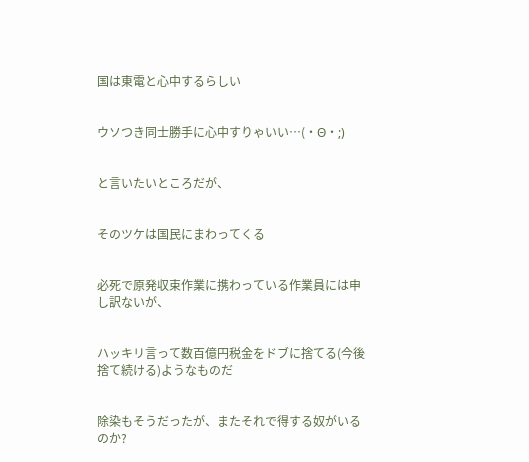国は東電と心中するらしい


ウソつき同士勝手に心中すりゃいい…(・Θ・;)


と言いたいところだが、


そのツケは国民にまわってくる


必死で原発収束作業に携わっている作業員には申し訳ないが、


ハッキリ言って数百億円税金をドブに捨てる(今後捨て続ける)ようなものだ


除染もそうだったが、またそれで得する奴がいるのか?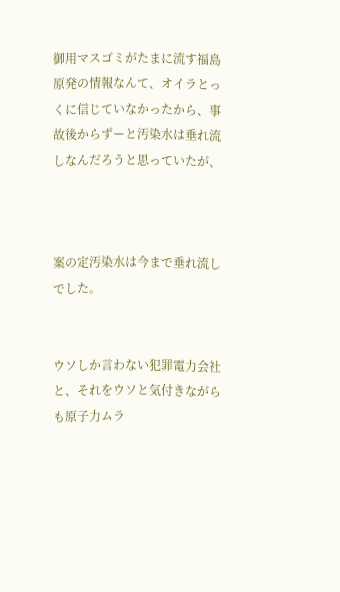御用マスゴミがたまに流す福島原発の情報なんて、オイラとっくに信じていなかったから、事故後からずーと汚染水は垂れ流しなんだろうと思っていたが、



案の定汚染水は今まで垂れ流しでした。


ウソしか言わない犯罪電力会社と、それをウソと気付きながらも原子力ムラ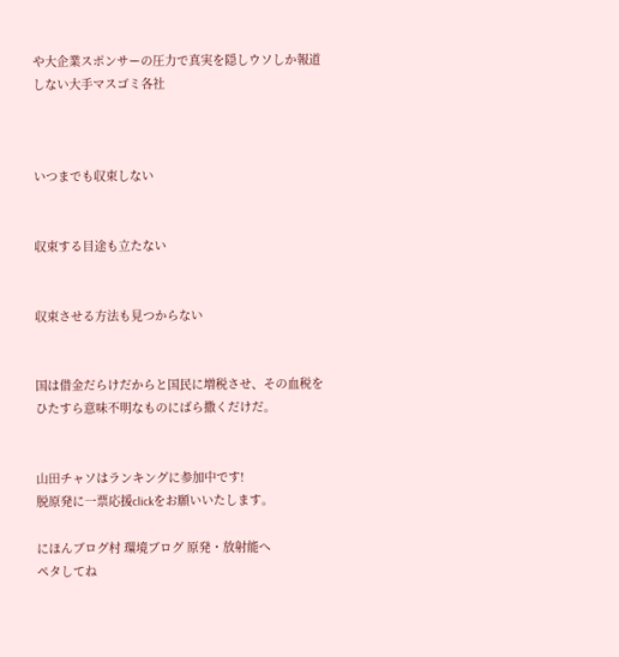や大企業スポンサーの圧力で真実を隠しウソしか報道しない大手マスゴミ各社



いつまでも収束しない


収束する目途も立たない


収束させる方法も見つからない


国は借金だらけだからと国民に増税させ、その血税をひたすら意味不明なものにばら撒くだけだ。


山田チャソはランキングに参加中です!
脱原発に一票応援clickをお願いいたします。

にほんブログ村 環境ブログ 原発・放射能へ
ペタしてね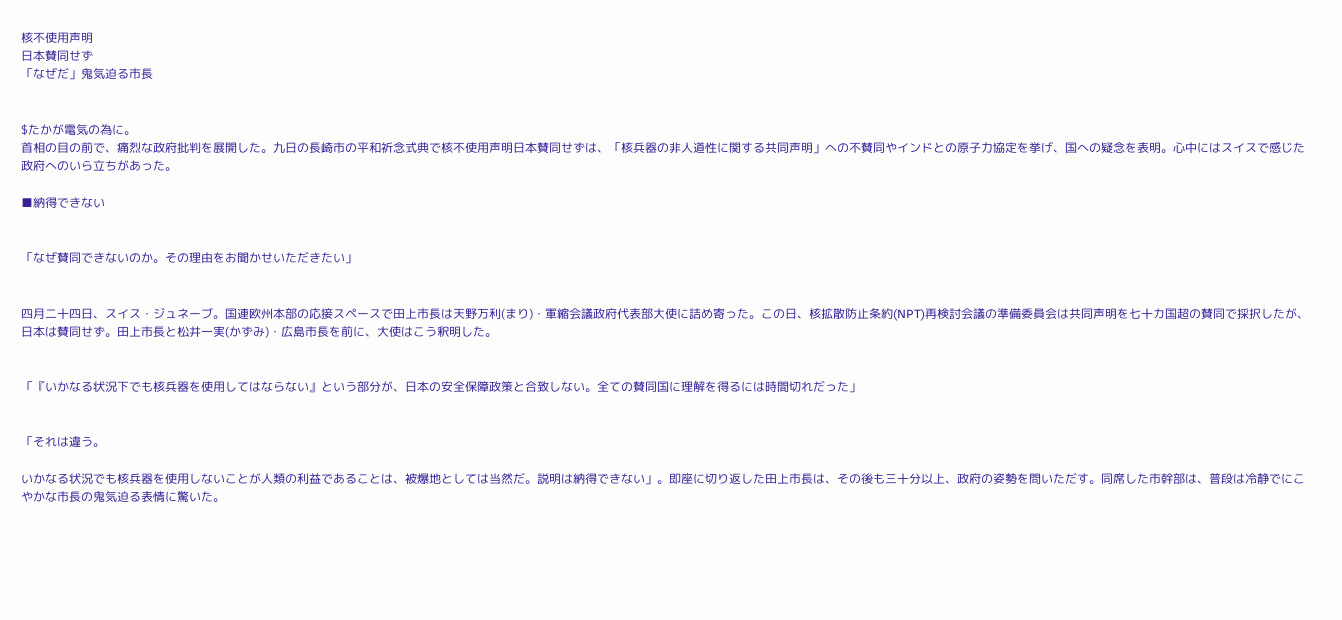核不使用声明
日本賛同せず
「なぜだ」鬼気迫る市長


$たかが電気の為に。
首相の目の前で、痛烈な政府批判を展開した。九日の長崎市の平和祈念式典で核不使用声明日本賛同せずは、「核兵器の非人道性に関する共同声明」への不賛同やインドとの原子力協定を挙げ、国への疑念を表明。心中にはスイスで感じた政府へのいら立ちがあった。

■納得できない


「なぜ賛同できないのか。その理由をお聞かせいただきたい」


四月二十四日、スイス・ジュネーブ。国連欧州本部の応接スペースで田上市長は天野万利(まり)・軍縮会議政府代表部大使に詰め寄った。この日、核拡散防止条約(NPT)再検討会議の準備委員会は共同声明を七十カ国超の賛同で採択したが、日本は賛同せず。田上市長と松井一実(かずみ)・広島市長を前に、大使はこう釈明した。


「『いかなる状況下でも核兵器を使用してはならない』という部分が、日本の安全保障政策と合致しない。全ての賛同国に理解を得るには時間切れだった」


「それは違う。

いかなる状況でも核兵器を使用しないことが人類の利益であることは、被爆地としては当然だ。説明は納得できない」。即座に切り返した田上市長は、その後も三十分以上、政府の姿勢を問いただす。同席した市幹部は、普段は冷静でにこやかな市長の鬼気迫る表情に驚いた。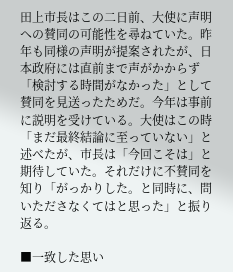田上市長はこの二日前、大使に声明への賛同の可能性を尋ねていた。昨年も同様の声明が提案されたが、日本政府には直前まで声がかからず「検討する時間がなかった」として賛同を見送ったためだ。今年は事前に説明を受けている。大使はこの時「まだ最終結論に至っていない」と述べたが、市長は「今回こそは」と期待していた。それだけに不賛同を知り「がっかりした。と同時に、問いたださなくてはと思った」と振り返る。

■一致した思い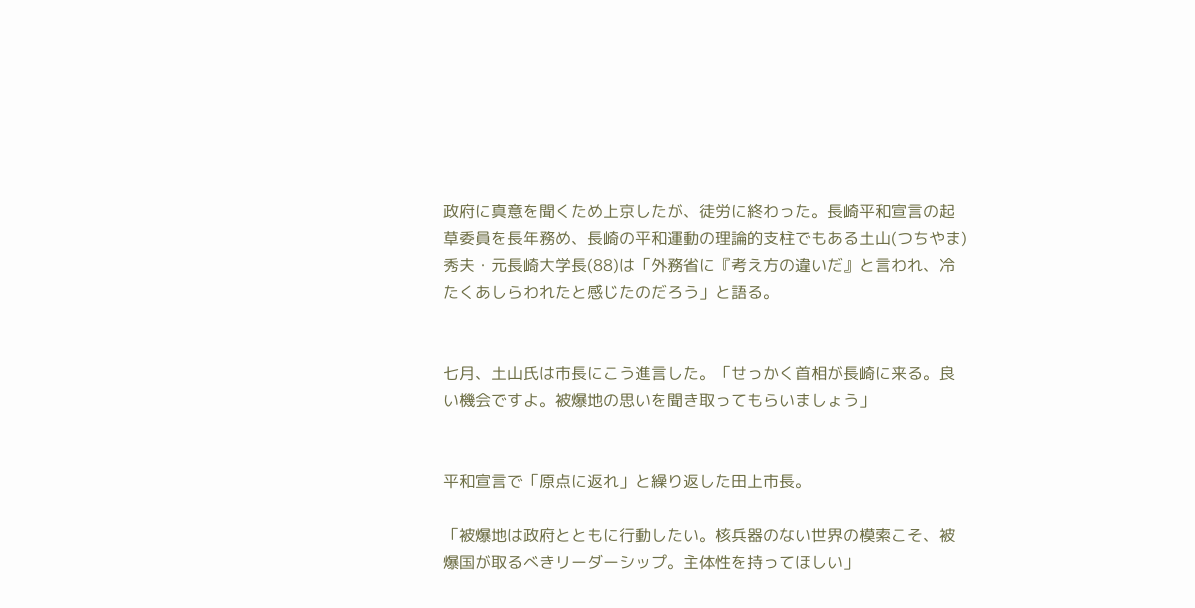政府に真意を聞くため上京したが、徒労に終わった。長崎平和宣言の起草委員を長年務め、長崎の平和運動の理論的支柱でもある土山(つちやま)秀夫・元長崎大学長(88)は「外務省に『考え方の違いだ』と言われ、冷たくあしらわれたと感じたのだろう」と語る。


七月、土山氏は市長にこう進言した。「せっかく首相が長崎に来る。良い機会ですよ。被爆地の思いを聞き取ってもらいましょう」


平和宣言で「原点に返れ」と繰り返した田上市長。

「被爆地は政府とともに行動したい。核兵器のない世界の模索こそ、被爆国が取るべきリーダーシップ。主体性を持ってほしい」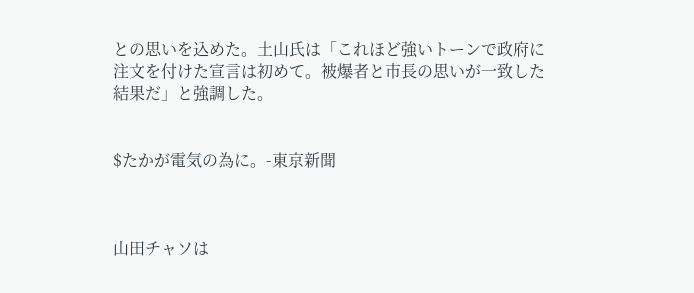との思いを込めた。土山氏は「これほど強いトーンで政府に注文を付けた宣言は初めて。被爆者と市長の思いが一致した結果だ」と強調した。


$たかが電気の為に。-東京新聞



山田チャソは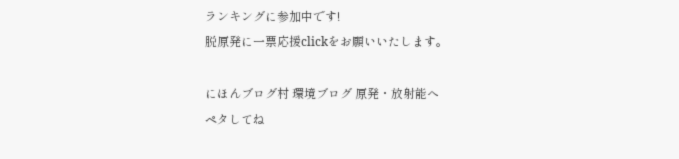ランキングに参加中です!
脱原発に一票応援clickをお願いいたします。

にほんブログ村 環境ブログ 原発・放射能へ
ペタしてね